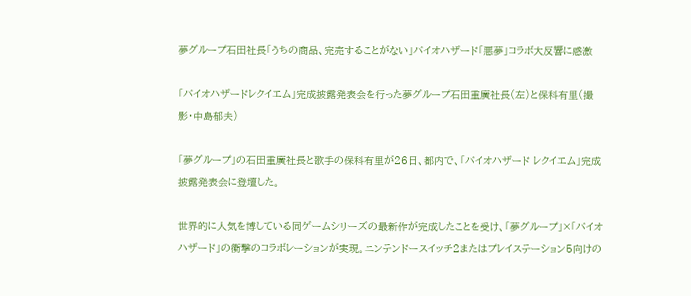夢グループ石田社長「うちの商品、完売することがない」バイオハザード「悪夢」コラボ大反響に感激

「バイオハザードレクイエム」完成披露発表会を行った夢グループ石田重廣社長(左)と保科有里(撮影・中島郁夫)

「夢グループ」の石田重廣社長と歌手の保科有里が26日、都内で、「バイオハザード レクイエム」完成披露発表会に登壇した。

世界的に人気を博している同ゲームシリーズの最新作が完成したことを受け、「夢グループ」×「バイオハザード」の衝撃のコラボレーションが実現。ニンテンドースイッチ2またはプレイステーション5向けの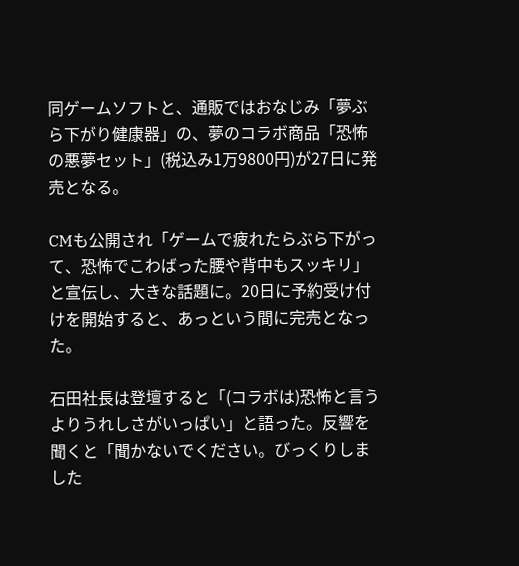同ゲームソフトと、通販ではおなじみ「夢ぶら下がり健康器」の、夢のコラボ商品「恐怖の悪夢セット」(税込み1万9800円)が27日に発売となる。

CMも公開され「ゲームで疲れたらぶら下がって、恐怖でこわばった腰や背中もスッキリ」と宣伝し、大きな話題に。20日に予約受け付けを開始すると、あっという間に完売となった。

石田社長は登壇すると「(コラボは)恐怖と言うよりうれしさがいっぱい」と語った。反響を聞くと「聞かないでください。びっくりしました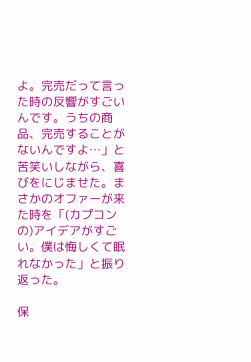よ。完売だって言った時の反響がすごいんです。うちの商品、完売することがないんですよ…」と苦笑いしながら、喜びをにじませた。まさかのオファーが来た時を「(カプコンの)アイデアがすごい。僕は悔しくて眠れなかった」と振り返った。

保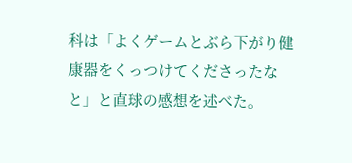科は「よくゲームとぶら下がり健康器をくっつけてくださったなと」と直球の感想を述べた。